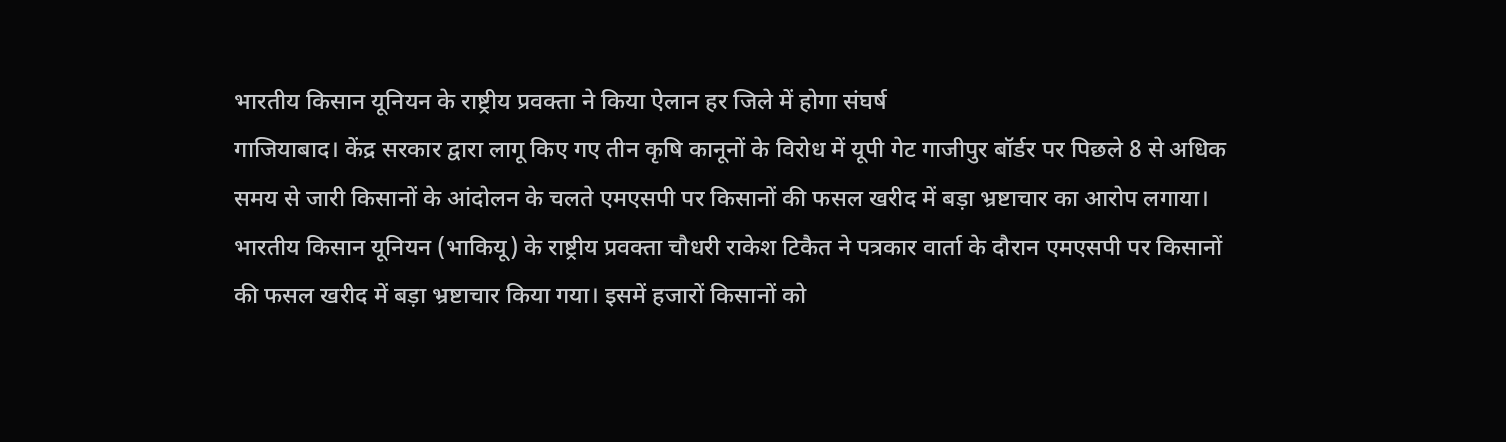भारतीय किसान यूनियन के राष्ट्रीय प्रवक्ता ने किया ऐलान हर जिले में होगा संघर्ष
गाजियाबाद। केंद्र सरकार द्वारा लागू किए गए तीन कृषि कानूनों के विरोध में यूपी गेट गाजीपुर बॉर्डर पर पिछले 8 से अधिक समय से जारी किसानों के आंदोलन के चलते एमएसपी पर किसानों की फसल खरीद में बड़ा भ्रष्टाचार का आरोप लगाया। भारतीय किसान यूनियन (भाकियू) के राष्ट्रीय प्रवक्ता चौधरी राकेश टिकैत ने पत्रकार वार्ता के दौरान एमएसपी पर किसानों की फसल खरीद में बड़ा भ्रष्टाचार किया गया। इसमें हजारों किसानों को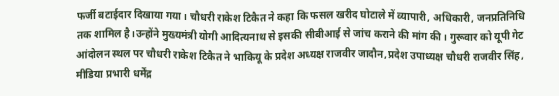फर्जी बटाईदार दिखाया गया। चौधरी राकेश टिकैत ने कहा कि फसल खरीद घोटाले में व्यापारी, अधिकारी, जनप्रतिनिधि तक शामिल है।उन्होंने मुख्यमंत्री योगी आदित्यनाथ से इसकी सीबीआई से जांच कराने की मांग की। गुरूवार को यूपी गेट आंदोलन स्थल पर चौधरी राकेश टिकैत ने भाकियू के प्रदेश अध्यक्ष राजवीर जादौन,प्रदेश उपाध्यक्ष चौधरी राजवीर सिंह, मीडिया प्रभारी धर्मेंद्र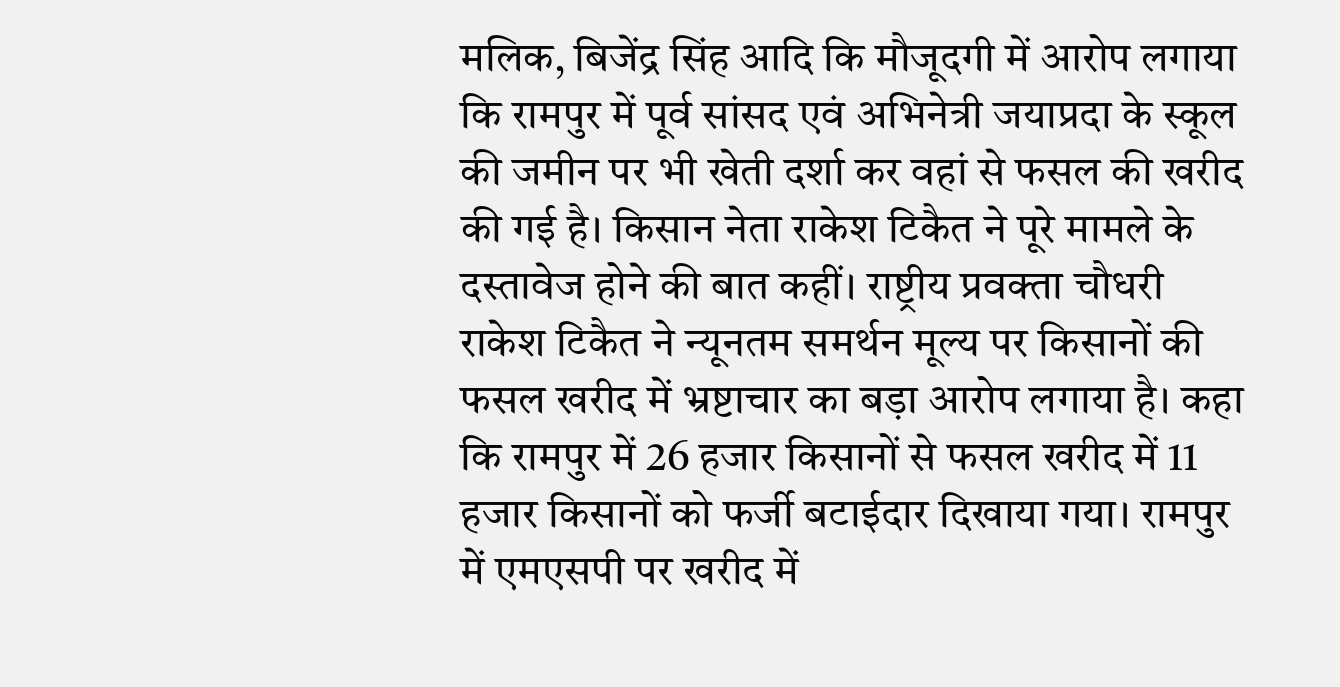मलिक, बिजेंद्र सिंह आदि कि मौजूदगी में आरोप लगाया कि रामपुर में पूर्व सांसद एवं अभिनेत्री जयाप्रदा के स्कूल की जमीन पर भी खेती दर्शा कर वहां से फसल की खरीद की गई है। किसान नेता राकेश टिकैत ने पूरे मामले के दस्तावेज होने की बात कहीं। राष्ट्रीय प्रवक्ता चौधरी राकेश टिकैत ने न्यूनतम समर्थन मूल्य पर किसानों की फसल खरीद में भ्रष्टाचार का बड़ा आरोप लगाया है। कहा कि रामपुर में 26 हजार किसानों से फसल खरीद में 11 हजार किसानों को फर्जी बटाईदार दिखाया गया। रामपुर में एमएसपी पर खरीद में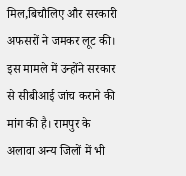मिल,बिचौलिए और सरकारी अफसरों ने जमकर लूट की। इस मामले में उन्होंने सरकार से सीबीआई जांच कराने की मांग की है। रामपुर के अलावा अन्य जिलों में भी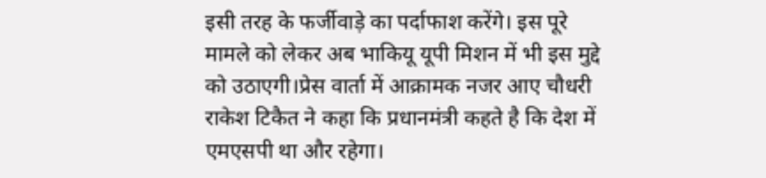इसी तरह के फर्जीवाड़े का पर्दाफाश करेंगे। इस पूरे मामले को लेकर अब भाकियू यूपी मिशन में भी इस मुद्दे को उठाएगी।प्रेस वार्ता में आक्रामक नजर आए चौधरी राकेश टिकैत ने कहा कि प्रधानमंत्री कहते है कि देश में एमएसपी था और रहेगा।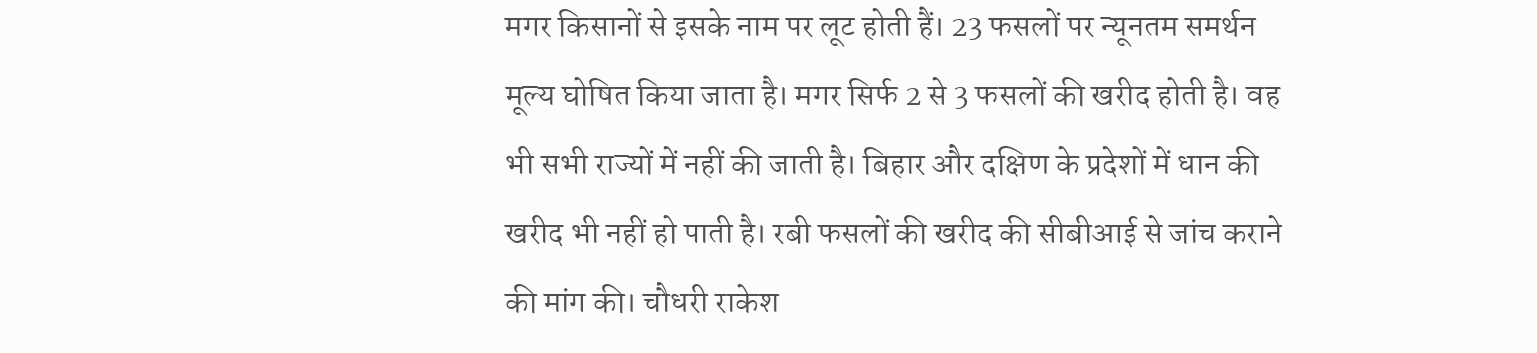मगर किसानों से इसके नाम पर लूट होती हैं। 23 फसलों पर न्यूनतम समर्थन मूल्य घोषित किया जाता है। मगर सिर्फ 2 से 3 फसलों की खरीद होती है। वह भी सभी राज्यों में नहीं की जाती है। बिहार और दक्षिण के प्रदेशों में धान की खरीद भी नहीं हो पाती है। रबी फसलों की खरीद की सीबीआई से जांच कराने की मांग की। चौधरी राकेश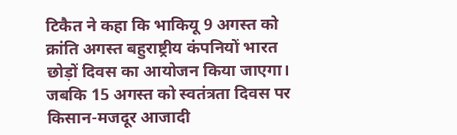टिकैत ने कहा कि भाकियू 9 अगस्त को क्रांति अगस्त बहुराष्ट्रीय कंपनियों भारत छोड़ों दिवस का आयोजन किया जाएगा। जबकि 15 अगस्त को स्वतंत्रता दिवस पर किसान-मजदूर आजादी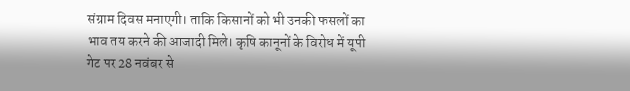संग्राम दिवस मनाएगी। ताकि किसानों को भी उनकी फसलों का भाव तय करने की आजादी मिले। कृषि कानूनों के विरोध में यूपी गेट पर 28 नवंबर से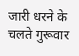जारी धरने के चलते गुरूवार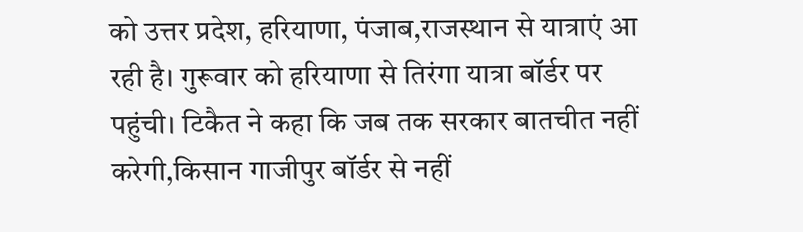को उत्तर प्रदेश, हरियाणा, पंजाब,राजस्थान से यात्राएं आ रही है। गुरूवार को हरियाणा से तिरंगा यात्रा बॉर्डर पर पहुंची। टिकैत ने कहा कि जब तक सरकार बातचीत नहीं करेगी,किसान गाजीपुर बॉर्डर से नहीं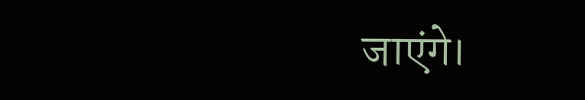जाएंगे।